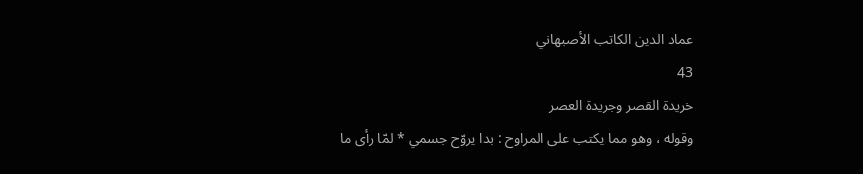عماد الدين الكاتب الأصبهاني
43
خريدة القصر وجريدة العصر
وقوله ، وهو مما يكتب على المراوح : بدا يروّح جسمي * لمّا رأى ما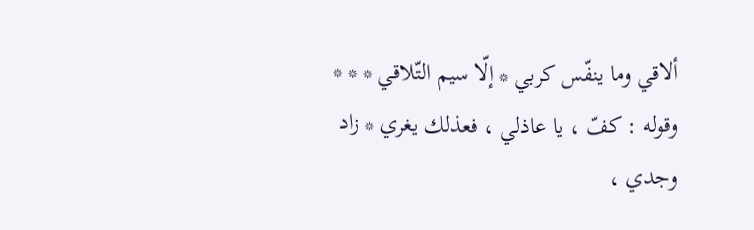ألاقي وما ينفّس كربي * إلّا سيم التّلاقي * * * وقوله : كفّ ، يا عاذلي ، فعذلك يغري * زاد وجدي ،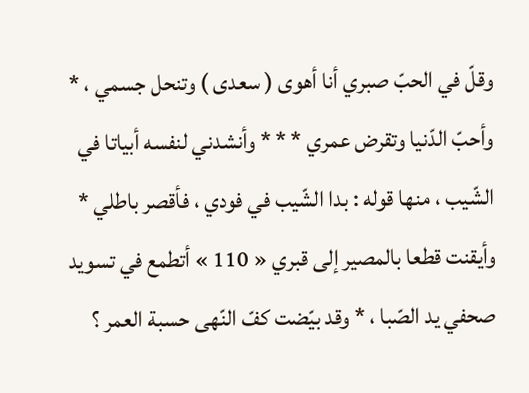وقلّ في الحبّ صبري أنا أهوى ( سعدى ) وتنحل جسمي ، * وأحبّ الدّنيا وتقرض عمري * * * وأنشدني لنفسه أبياتا في الشّيب ، منها قوله : بدا الشّيب في فودي ، فأقصر باطلي * وأيقنت قطعا بالمصير إلى قبري « 110 » أتطمع في تسويد صحفي يد الصّبا ، * وقد بيّضت كفّ النّهى حسبة العمر ؟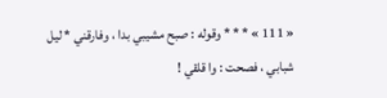« 111 » * * * وقوله : صبح مشيبي بدا ، وفارقني * ليل شبابي ، فصحت : وا قلقي !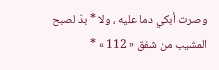وصرت أبكي دما عليه ، ولا * بدّ لصبح المشيب من شفق « 112 » *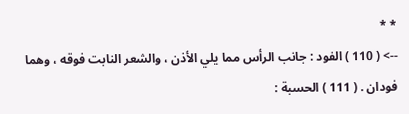* *
--> ( 110 ) الفود : جانب الرأس مما يلي الأذن ، والشعر النابت فوقه ، وهما فودان . ( 111 ) الحسبة :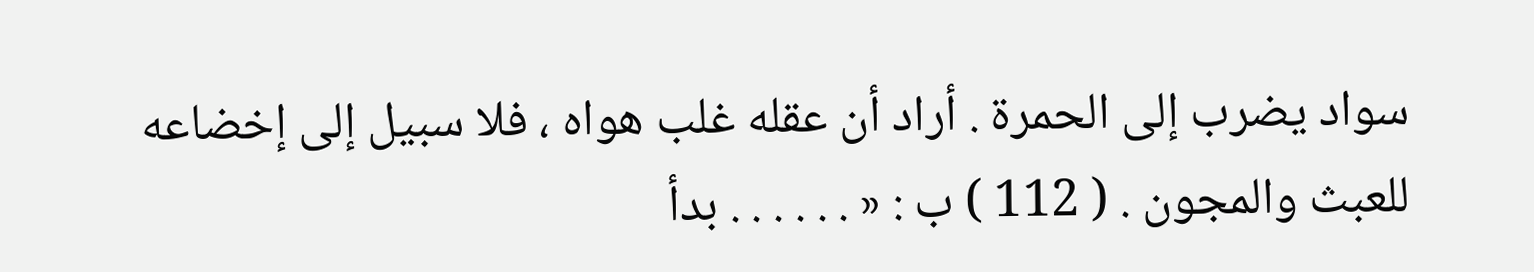سواد يضرب إلى الحمرة . أراد أن عقله غلب هواه ، فلا سبيل إلى إخضاعه للعبث والمجون . ( 112 ) ب : « . . . . . . بدأ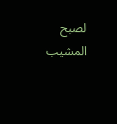لصبح المشيب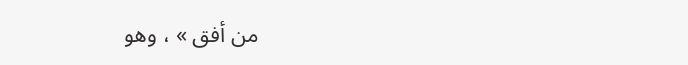من أفق » ، وهو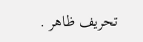تحريف ظاهر .